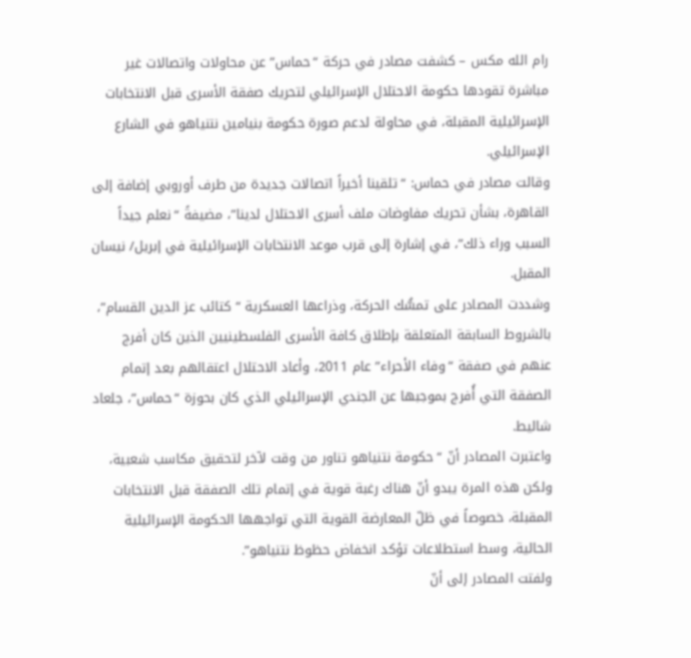رام الله مكس – كشفت مصادر في حركة “حماس” عن محاولات واتصالات غير مباشرة تقودها حكومة الاحتلال الإسرائيلي لتحريك صفقة الأسرى قبل الانتخابات الإسرائيلية المقبلة، في محاولة لدعم صورة حكومة بنيامين نتنياهو في الشارع الإسرائيلي.
وقالت مصادر في حماس: “تلقينا أخيراً اتصالات جديدة من طرف أوروبي إضافة إلى القاهرة، بشأن تحريك مفاوضات ملف أسرى الاحتلال لدينا”، مضيفةً “نعلم جيداً السبب وراء ذلك”، في إشارة إلى قرب موعد الانتخابات الإسرائيلية في إبريل/ نيسان المقبل.
وشددت المصادر على تمسُّك الحركة، وذراعها العسكرية “كتائب عز الدين القسام”، بالشروط السابقة المتعلقة بإطلاق كافة الأسرى الفلسطينيين الذين كان أفرج عنهم في صفقة “وفاء الأحراء” عام 2011، وأعاد الاحتلال اعتقالهم بعد إتمام الصفقة التي أُفرج بموجبها عن الجندي الإسرائيلي الذي كان بحوزة “حماس”، جلعاد شاليط.
واعتبرت المصادر أنّ “حكومة نتنياهو تناور من وقت لآخر لتحقيق مكاسب شعبية، ولكن هذه المرة يبدو أنّ هناك رغبة قوية في إتمام تلك الصفقة قبل الانتخابات المقبلة، خصوصاً في ظلّ المعارضة القوية التي تواجهها الحكومة الإسرائيلية الحالية، وسط استطلاعات تؤكد انخفاض حظوظ نتنياهو”.
ولفتت المصادر إلى أنّ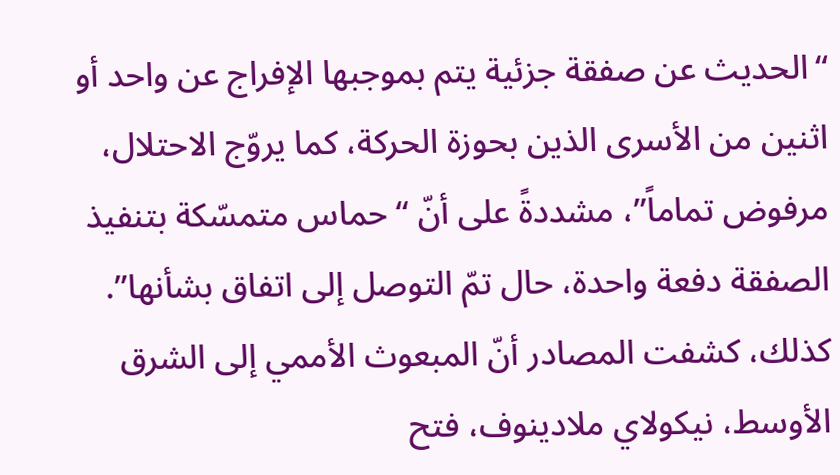“الحديث عن صفقة جزئية يتم بموجبها الإفراج عن واحد أو اثنين من الأسرى الذين بحوزة الحركة، كما يروّج الاحتلال، مرفوض تماماً”، مشددةً على أنّ “حماس متمسّكة بتنفيذ الصفقة دفعة واحدة، حال تمّ التوصل إلى اتفاق بشأنها”.
كذلك، كشفت المصادر أنّ المبعوث الأممي إلى الشرق الأوسط، نيكولاي ملادينوف، فتح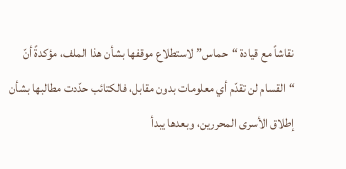نقاشاً مع قيادة “حماس” لاستطلاع موقفها بشأن هذا الملف، مؤكدةً أنّ “القسام لن تقدّم أي معلومات بدون مقابل، فالكتائب حدّدت مطالبها بشأن إطلاق الأسرى المحررين، وبعدها يبدأ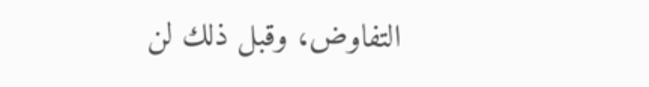التفاوض، وقبل ذلك لن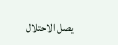يصل الاحتلال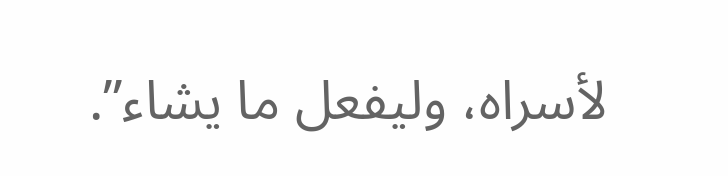لأسراه، وليفعل ما يشاء”.